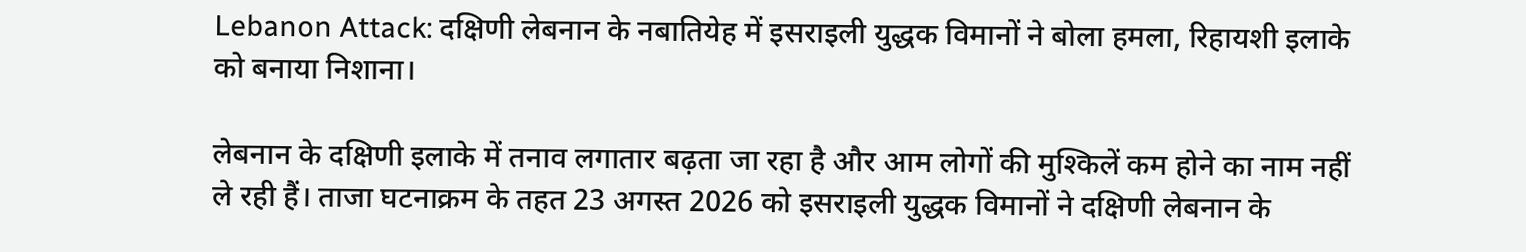Lebanon Attack: दक्षिणी लेबनान के नबातियेह में इसराइली युद्धक विमानों ने बोला हमला, रिहायशी इलाके को बनाया निशाना।

लेबनान के दक्षिणी इलाके में तनाव लगातार बढ़ता जा रहा है और आम लोगों की मुश्किलें कम होने का नाम नहीं ले रही हैं। ताजा घटनाक्रम के तहत 23 अगस्त 2026 को इसराइली युद्धक विमानों ने दक्षिणी लेबनान के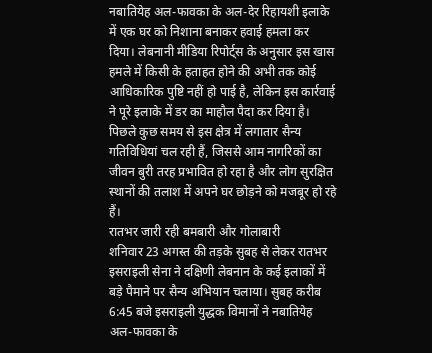नबातियेह अल-फावका के अल-देर रिहायशी इलाके में एक घर को निशाना बनाकर हवाई हमला कर दिया। लेबनानी मीडिया रिपोर्ट्स के अनुसार इस खास हमले में किसी के हताहत होने की अभी तक कोई आधिकारिक पुष्टि नहीं हो पाई है, लेकिन इस कार्रवाई ने पूरे इलाके में डर का माहौल पैदा कर दिया है। पिछले कुछ समय से इस क्षेत्र में लगातार सैन्य गतिविधियां चल रही हैं, जिससे आम नागरिकों का जीवन बुरी तरह प्रभावित हो रहा है और लोग सुरक्षित स्थानों की तलाश में अपने घर छोड़ने को मजबूर हो रहे हैं।
रातभर जारी रही बमबारी और गोलाबारी
शनिवार 23 अगस्त की तड़के सुबह से लेकर रातभर इसराइली सेना ने दक्षिणी लेबनान के कई इलाकों में बड़े पैमाने पर सैन्य अभियान चलाया। सुबह करीब 6:45 बजे इसराइली युद्धक विमानों ने नबातियेह अल-फावका के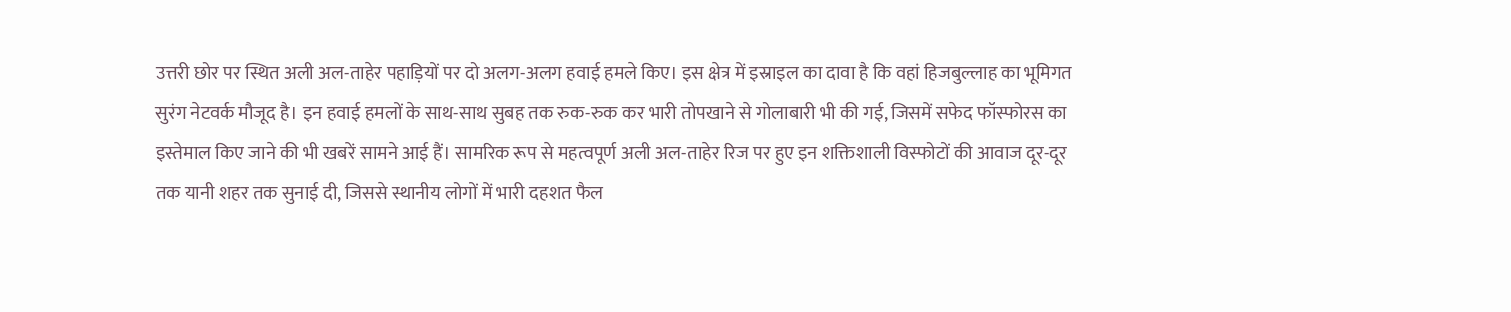उत्तरी छोर पर स्थित अली अल-ताहेर पहाड़ियों पर दो अलग-अलग हवाई हमले किए। इस क्षेत्र में इस्राइल का दावा है कि वहां हिजबुल्लाह का भूमिगत सुरंग नेटवर्क मौजूद है। इन हवाई हमलों के साथ-साथ सुबह तक रुक-रुक कर भारी तोपखाने से गोलाबारी भी की गई, जिसमें सफेद फॉस्फोरस का इस्तेमाल किए जाने की भी खबरें सामने आई हैं। सामरिक रूप से महत्वपूर्ण अली अल-ताहेर रिज पर हुए इन शक्तिशाली विस्फोटों की आवाज दूर-दूर तक यानी शहर तक सुनाई दी, जिससे स्थानीय लोगों में भारी दहशत फैल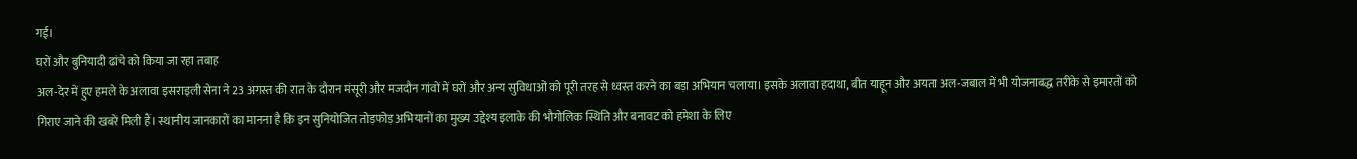गई।
घरों और बुनियादी ढांचे को किया जा रहा तबाह
अल-देर में हुए हमले के अलावा इसराइली सेना ने 23 अगस्त की रात के दौरान मंसूरी और मजदौन गांवों में घरों और अन्य सुविधाओं को पूरी तरह से ध्वस्त करने का बड़ा अभियान चलाया। इसके अलावा हदाथा, बीत याहून और अयता अल-जबाल में भी योजनाबद्ध तरीके से इमारतों को गिराए जाने की खबरें मिली हैं। स्थानीय जानकारों का मानना है कि इन सुनियोजित तोड़फोड़ अभियानों का मुख्य उद्देश्य इलाके की भौगोलिक स्थिति और बनावट को हमेशा के लिए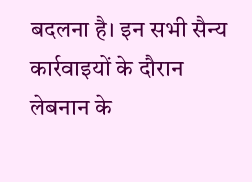बदलना है। इन सभी सैन्य कार्रवाइयों के दौरान लेबनान के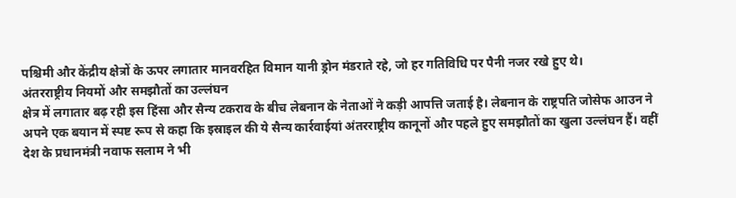पश्चिमी और केंद्रीय क्षेत्रों के ऊपर लगातार मानवरहित विमान यानी ड्रोन मंडराते रहे, जो हर गतिविधि पर पैनी नजर रखे हुए थे।
अंतरराष्ट्रीय नियमों और समझौतों का उल्लंघन
क्षेत्र में लगातार बढ़ रही इस हिंसा और सैन्य टकराव के बीच लेबनान के नेताओं ने कड़ी आपत्ति जताई है। लेबनान के राष्ट्रपति जोसेफ आउन ने अपने एक बयान में स्पष्ट रूप से कहा कि इस्राइल की ये सैन्य कार्रवाईयां अंतरराष्ट्रीय कानूनों और पहले हुए समझौतों का खुला उल्लंघन हैं। वहीं देश के प्रधानमंत्री नवाफ सलाम ने भी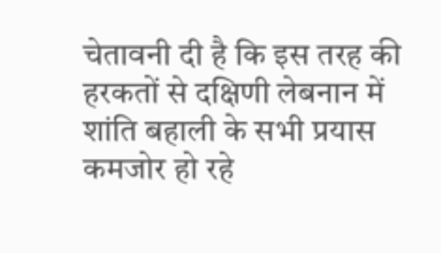चेतावनी दी है कि इस तरह की हरकतों से दक्षिणी लेबनान में शांति बहाली के सभी प्रयास कमजोर हो रहे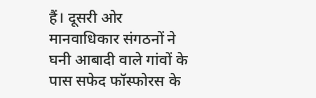हैं। दूसरी ओर मानवाधिकार संगठनों ने घनी आबादी वाले गांवों के पास सफेद फॉस्फोरस के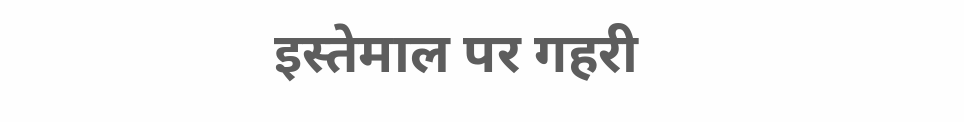इस्तेमाल पर गहरी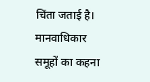चिंता जताई है। मानवाधिकार समूहों का कहना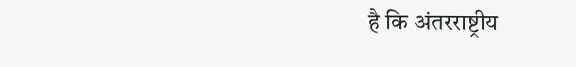है कि अंतरराष्ट्रीय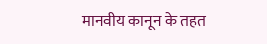मानवीय कानून के तहत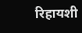रिहायशी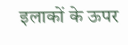इलाकों के ऊपर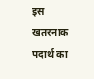इस खतरनाक पदार्थ का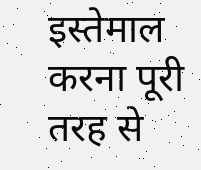इस्तेमाल करना पूरी तरह से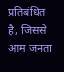प्रतिबंधित है, जिससे आम जनता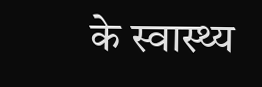के स्वास्थ्य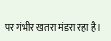पर गंभीर खतरा मंडरा रहा है।